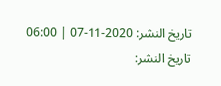تاريخ النشر: 2020-11-07 | 06:00
تاريخ النشر: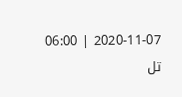2020-11-07 | 06:00
تل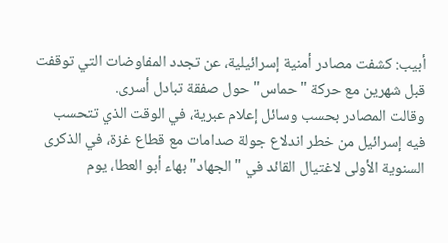أبيب: كشفت مصادر أمنية إسرائيلية، عن تجدد المفاوضات التي توقفت قبل شهرين مع حركة "حماس" حول صفقة تبادل أسرى.
وقالت المصادر بحسب وسائل إعلام عبرية، في الوقت الذي تتحسب فيه إسرائيل من خطر اندلاع جولة صدامات مع قطاع غزة، في الذكرى السنوية الأولى لاغتيال القائد في "الجهاد" بهاء أبو العطا، يوم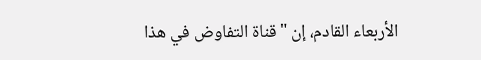الأربعاء القادم، إن "قناة التفاوض في هذا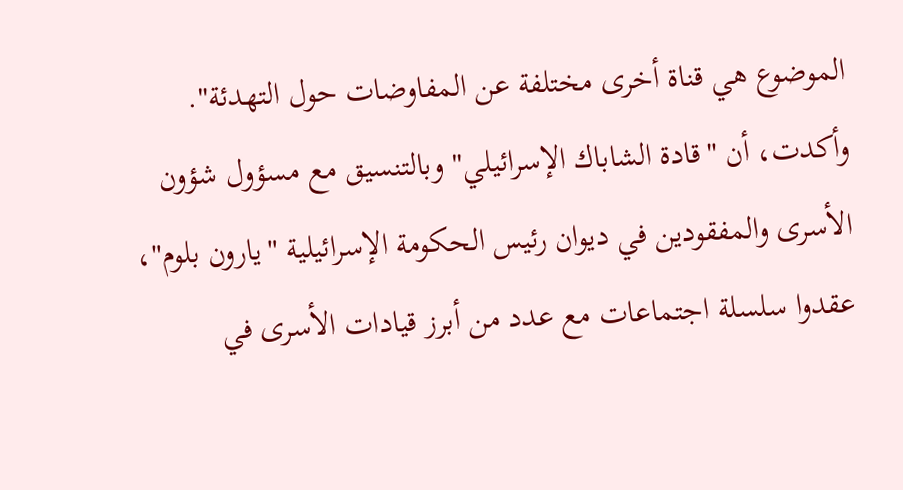الموضوع هي قناة أخرى مختلفة عن المفاوضات حول التهدئة".
وأكدت، أن "قادة الشاباك الإسرائيلي" وبالتنسيق مع مسؤول شؤون الأسرى والمفقودين في ديوان رئيس الحكومة الإسرائيلية "يارون بلوم"، عقدوا سلسلة اجتماعات مع عدد من أبرز قيادات الأسرى في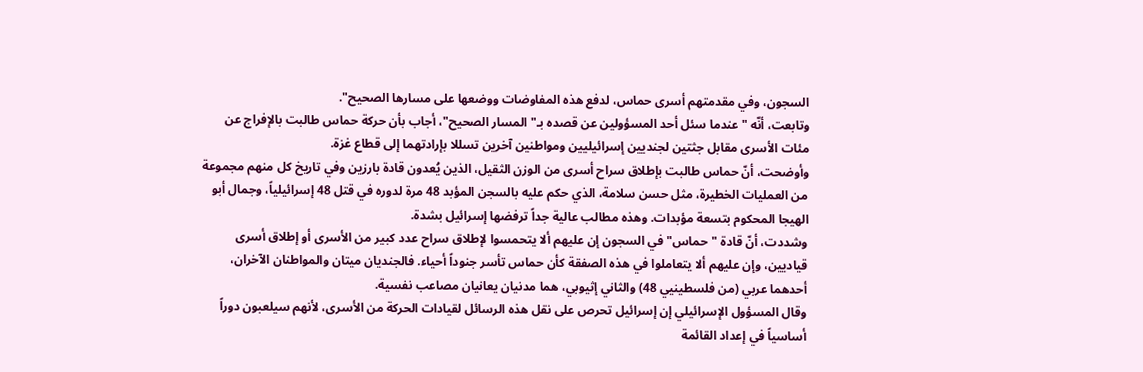السجون، وفي مقدمتهم أسرى حماس، لدفع هذه المفاوضات ووضعها على مسارها الصحيح".
وتابعت، أنّه "عندما سئل أحد المسؤولين عن قصده بـ"المسار الصحيح"، أجاب بأن حركة حماس طالبت بالإفراج عن مئات الأسرى مقابل جثتين لجنديين إسرائيليين ومواطنين آخرين تسللا بإرادتهما إلى قطاع غزة.
وأوضحت، أنّ حماس طالبت بإطلاق سراح أسرى من الوزن الثقيل، الذين يُعدون قادة بارزين وفي تاريخ كل منهم مجموعة من العمليات الخطيرة، مثل حسن سلامة، الذي حكم عليه بالسجن المؤبد 48 مرة لدوره في قتل 48 إسرائيلياً، وجمال أبو الهيجا المحكوم بتسعة مؤبدات. وهذه مطالب عالية جداً ترفضها إسرائيل بشدة.
وشددت، أنّ قادة "حماس" في السجون إن عليهم ألا يتحمسوا لإطلاق سراح عدد كبير من الأسرى أو إطلاق أسرى قياديين، وإن عليهم ألا يتعاملوا في هذه الصفقة كأن حماس تأسر جنوداً أحياء. فالجنديان ميتان والمواطنان الآخران، أحدهما عربي (من فلسطينيي 48) والثاني إثيوبي، هما مدنيان يعانيان مصاعب نفسية.
وقال المسؤول الإسرائيلي إن إسرائيل تحرص على نقل هذه الرسائل لقيادات الحركة من الأسرى، لأنهم سيلعبون دوراً أساسياً في إعداد القائمة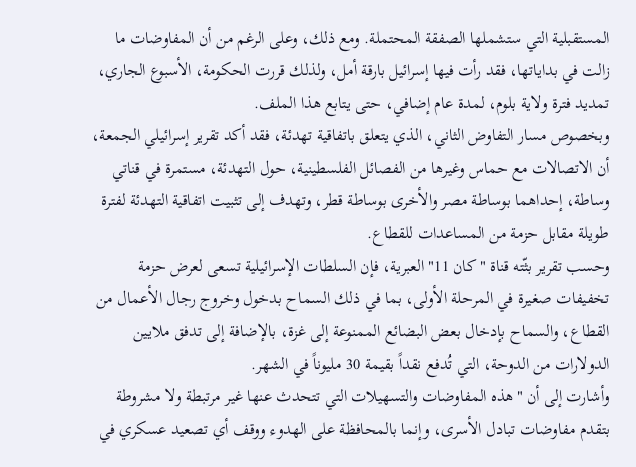المستقبلية التي ستشملها الصفقة المحتملة. ومع ذلك، وعلى الرغم من أن المفاوضات ما زالت في بداياتها، فقد رأت فيها إسرائيل بارقة أمل، ولذلك قررت الحكومة، الأسبوع الجاري، تمديد فترة ولاية بلوم، لمدة عام إضافي، حتى يتابع هذا الملف.
وبخصوص مسار التفاوض الثاني، الذي يتعلق باتفاقية تهدئة، فقد أكد تقرير إسرائيلي الجمعة، أن الاتصالات مع حماس وغيرها من الفصائل الفلسطينية، حول التهدئة، مستمرة في قناتي وساطة، إحداهما بوساطة مصر والأخرى بوساطة قطر، وتهدف إلى تثبيت اتفاقية التهدئة لفترة طويلة مقابل حزمة من المساعدات للقطاع.
وحسب تقرير بثّته قناة "كان 11" العبرية، فإن السلطات الإسرائيلية تسعى لعرض حزمة تخفيفات صغيرة في المرحلة الأولى، بما في ذلك السماح بدخول وخروج رجال الأعمال من القطاع، والسماح بإدخال بعض البضائع الممنوعة إلى غزة، بالإضافة إلى تدفق ملايين الدولارات من الدوحة، التي تُدفع نقداً بقيمة 30 مليوناً في الشهر.
وأشارت إلى أن "هذه المفاوضات والتسهيلات التي تتحدث عنها غير مرتبطة ولا مشروطة بتقدم مفاوضات تبادل الأسرى، وإنما بالمحافظة على الهدوء ووقف أي تصعيد عسكري في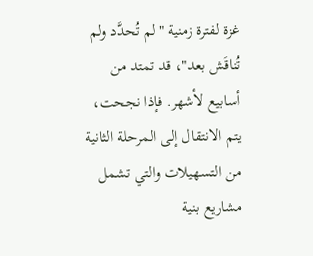غزة لفترة زمنية "لم تُحدَّد ولم تُناقَش بعد"، قد تمتد من أسابيع لأشهر. فإذا نجحت، يتم الانتقال إلى المرحلة الثانية من التسهيلات والتي تشمل مشاريع بنية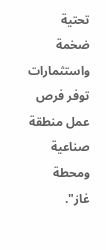تحتية ضخمة واستثمارات توفر فرص عمل منطقة صناعية ومحطة غاز".